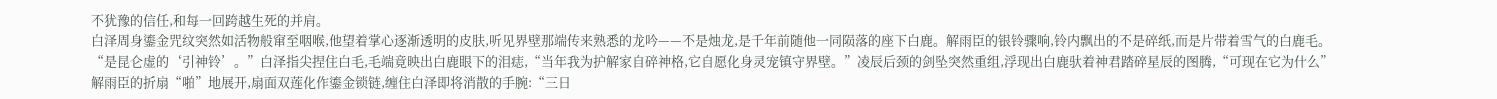不犹豫的信任,和每一回跨越生死的并肩。
白泽周身鎏金咒纹突然如活物般窜至咽喉,他望着掌心逐渐透明的皮肤,听见界壁那端传来熟悉的龙吟——不是烛龙,是千年前随他一同陨落的座下白鹿。解雨臣的银铃骤响,铃内飘出的不是碎纸,而是片带着雪气的白鹿毛。
“是昆仑虚的‘引神铃’。”白泽指尖捏住白毛,毛端竟映出白鹿眼下的泪痣,“当年我为护解家自碎神格,它自愿化身灵宠镇守界壁。”凌辰后颈的剑坠突然重组,浮现出白鹿驮着神君踏碎星辰的图腾,“可现在它为什么”
解雨臣的折扇“啪”地展开,扇面双莲化作鎏金锁链,缠住白泽即将消散的手腕:“三日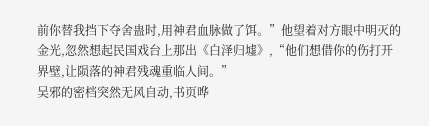前你替我挡下夺舍蛊时,用神君血脉做了饵。”他望着对方眼中明灭的金光,忽然想起民国戏台上那出《白泽归墟》,“他们想借你的伤打开界壁,让陨落的神君残魂重临人间。”
吴邪的密档突然无风自动,书页哗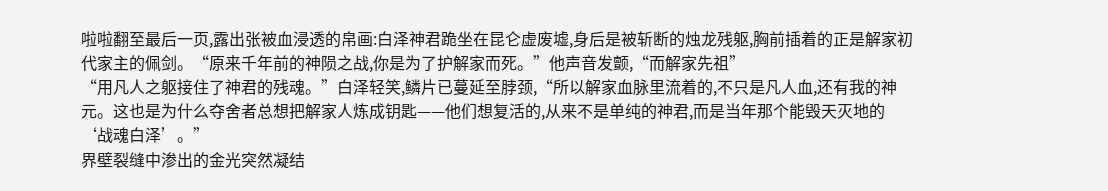啦啦翻至最后一页,露出张被血浸透的帛画:白泽神君跪坐在昆仑虚废墟,身后是被斩断的烛龙残躯,胸前插着的正是解家初代家主的佩剑。“原来千年前的神陨之战,你是为了护解家而死。”他声音发颤,“而解家先祖”
“用凡人之躯接住了神君的残魂。”白泽轻笑,鳞片已蔓延至脖颈,“所以解家血脉里流着的,不只是凡人血,还有我的神元。这也是为什么夺舍者总想把解家人炼成钥匙——他们想复活的,从来不是单纯的神君,而是当年那个能毁天灭地的‘战魂白泽’。”
界壁裂缝中渗出的金光突然凝结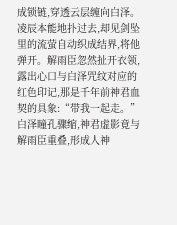成锁链,穿透云层缠向白泽。凌辰本能地扑过去,却见剑坠里的流萤自动织成结界,将他弹开。解雨臣忽然扯开衣领,露出心口与白泽咒纹对应的红色印记,那是千年前神君血契的具象:“带我一起走。”
白泽瞳孔骤缩,神君虚影竟与解雨臣重叠,形成人神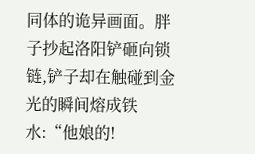同体的诡异画面。胖子抄起洛阳铲砸向锁链,铲子却在触碰到金光的瞬间熔成铁水:“他娘的!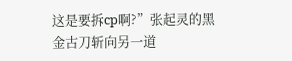这是要拆cp啊?”张起灵的黑金古刀斩向另一道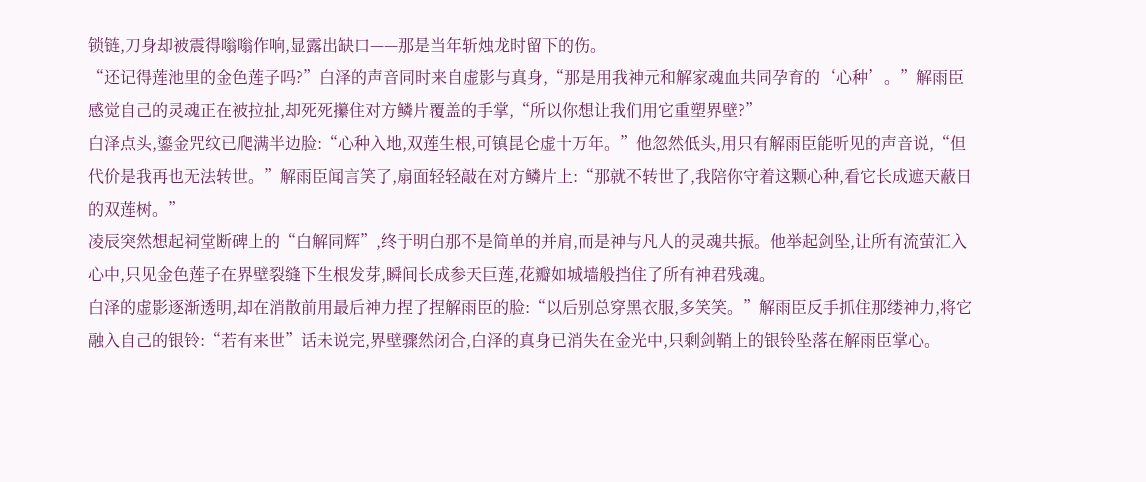锁链,刀身却被震得嗡嗡作响,显露出缺口——那是当年斩烛龙时留下的伤。
“还记得莲池里的金色莲子吗?”白泽的声音同时来自虚影与真身,“那是用我神元和解家魂血共同孕育的‘心种’。”解雨臣感觉自己的灵魂正在被拉扯,却死死攥住对方鳞片覆盖的手掌,“所以你想让我们用它重塑界壁?”
白泽点头,鎏金咒纹已爬满半边脸:“心种入地,双莲生根,可镇昆仑虚十万年。”他忽然低头,用只有解雨臣能听见的声音说,“但代价是我再也无法转世。”解雨臣闻言笑了,扇面轻轻敲在对方鳞片上:“那就不转世了,我陪你守着这颗心种,看它长成遮天蔽日的双莲树。”
凌辰突然想起祠堂断碑上的“白解同辉”,终于明白那不是简单的并肩,而是神与凡人的灵魂共振。他举起剑坠,让所有流萤汇入心中,只见金色莲子在界壁裂缝下生根发芽,瞬间长成参天巨莲,花瓣如城墙般挡住了所有神君残魂。
白泽的虚影逐渐透明,却在消散前用最后神力捏了捏解雨臣的脸:“以后别总穿黑衣服,多笑笑。”解雨臣反手抓住那缕神力,将它融入自己的银铃:“若有来世”话未说完,界壁骤然闭合,白泽的真身已消失在金光中,只剩剑鞘上的银铃坠落在解雨臣掌心。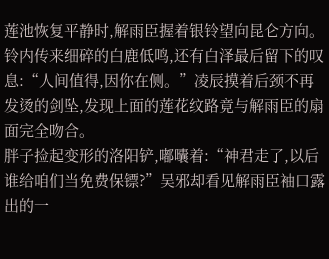莲池恢复平静时,解雨臣握着银铃望向昆仑方向。铃内传来细碎的白鹿低鸣,还有白泽最后留下的叹息:“人间值得,因你在侧。”凌辰摸着后颈不再发烫的剑坠,发现上面的莲花纹路竟与解雨臣的扇面完全吻合。
胖子捡起变形的洛阳铲,嘟囔着:“神君走了,以后谁给咱们当免费保镖?”吴邪却看见解雨臣袖口露出的一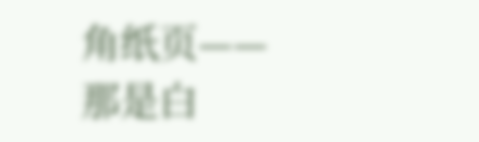角纸页——那是白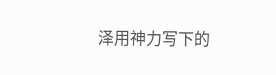泽用神力写下的